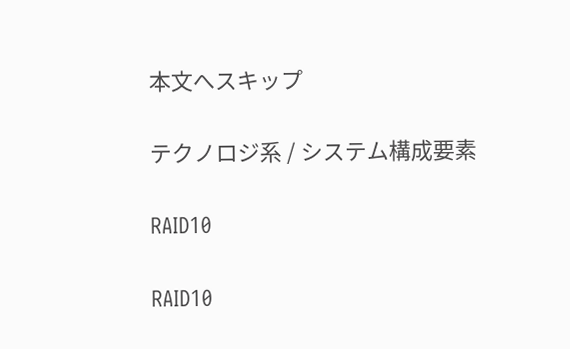本文へスキップ

テクノロジ系 / システム構成要素

RAID10

RAID10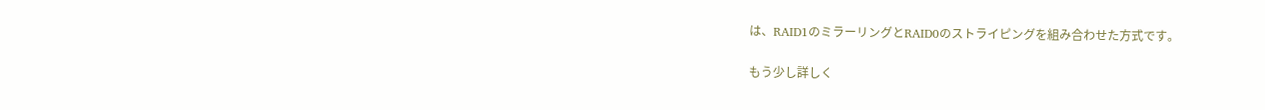は、RAID1のミラーリングとRAID0のストライピングを組み合わせた方式です。

もう少し詳しく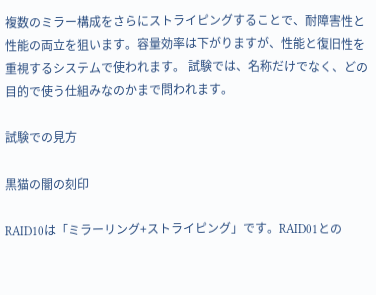複数のミラー構成をさらにストライピングすることで、耐障害性と性能の両立を狙います。容量効率は下がりますが、性能と復旧性を重視するシステムで使われます。 試験では、名称だけでなく、どの目的で使う仕組みなのかまで問われます。

試験での見方

黒猫の闇の刻印

RAID10は「ミラーリング+ストライピング」です。RAID01との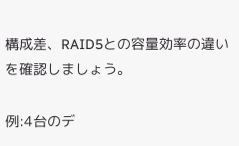構成差、RAID5との容量効率の違いを確認しましょう。

例:4台のデ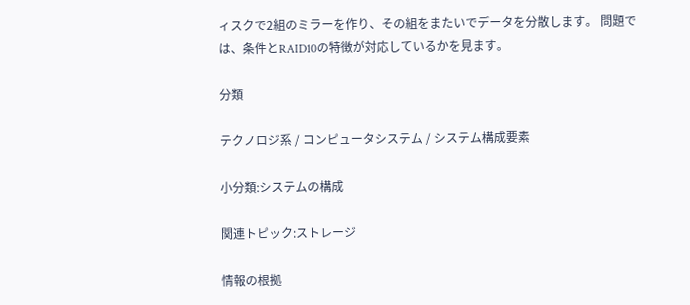ィスクで2組のミラーを作り、その組をまたいでデータを分散します。 問題では、条件とRAID10の特徴が対応しているかを見ます。

分類

テクノロジ系 / コンピュータシステム / システム構成要素

小分類:システムの構成

関連トピック:ストレージ

情報の根拠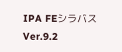IPA FEシラバス Ver.9.2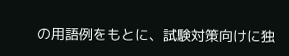の用語例をもとに、試験対策向けに独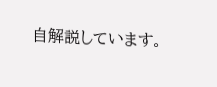自解説しています。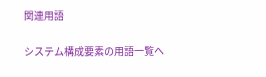関連用語

システム構成要素の用語一覧へ